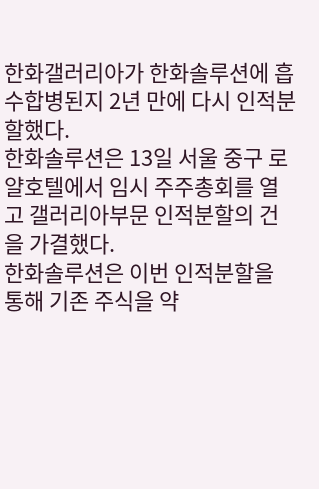한화갤러리아가 한화솔루션에 흡수합병된지 2년 만에 다시 인적분할했다.
한화솔루션은 13일 서울 중구 로얄호텔에서 임시 주주총회를 열고 갤러리아부문 인적분할의 건을 가결했다.
한화솔루션은 이번 인적분할을 통해 기존 주식을 약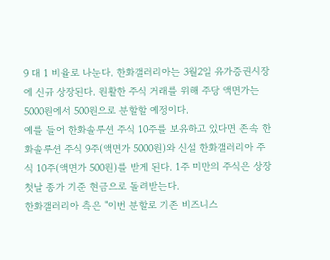9 대 1 비율로 나눈다. 한화갤러리아는 3월2일 유가증권시장에 신규 상장된다. 원활한 주식 거래를 위해 주당 액면가는 5000원에서 500원으로 분할할 예정이다.
예를 들어 한화솔루션 주식 10주를 보유하고 있다면 존속 한화솔루션 주식 9주(액면가 5000원)와 신설 한화갤러리아 주식 10주(액면가 500원)를 받게 된다. 1주 미만의 주식은 상장 첫날 종가 기준 현금으로 돌려받는다.
한화갤러리아 측은 "이번 분할로 기존 비즈니스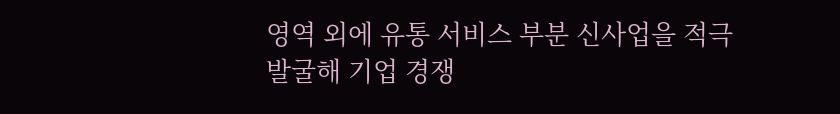영역 외에 유통 서비스 부분 신사업을 적극 발굴해 기업 경쟁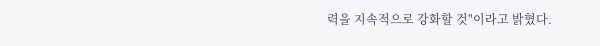력을 지속적으로 강화할 것"이라고 밝혔다.